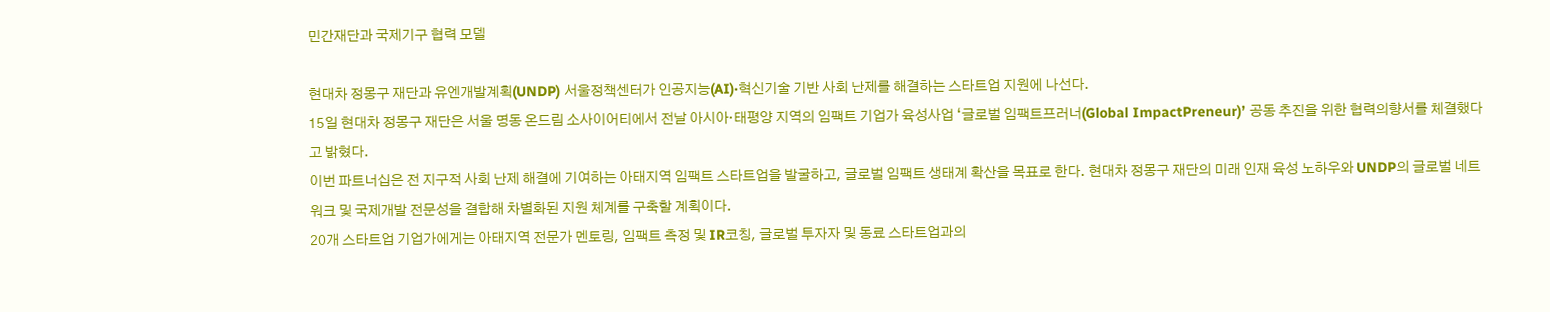민간재단과 국제기구 협력 모델

현대차 정몽구 재단과 유엔개발계획(UNDP) 서울정책센터가 인공지능(AI)·혁신기술 기반 사회 난제를 해결하는 스타트업 지원에 나선다.
15일 현대차 정몽구 재단은 서울 명동 온드림 소사이어티에서 전날 아시아·태평양 지역의 임팩트 기업가 육성사업 ‘글로벌 임팩트프러너(Global ImpactPreneur)’ 공동 추진을 위한 협력의향서를 체결했다고 밝혔다.
이번 파트너십은 전 지구적 사회 난제 해결에 기여하는 아태지역 임팩트 스타트업을 발굴하고, 글로벌 임팩트 생태계 확산을 목표로 한다. 현대차 정몽구 재단의 미래 인재 육성 노하우와 UNDP의 글로벌 네트워크 및 국제개발 전문성을 결합해 차별화된 지원 체계를 구축할 계획이다.
20개 스타트업 기업가에게는 아태지역 전문가 멘토링, 임팩트 측정 및 IR코칭, 글로벌 투자자 및 동료 스타트업과의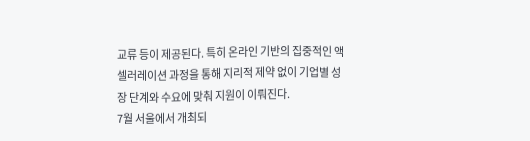교류 등이 제공된다. 특히 온라인 기반의 집중적인 액셀러레이션 과정을 통해 지리적 제약 없이 기업별 성장 단계와 수요에 맞춰 지원이 이뤄진다.
7월 서울에서 개최되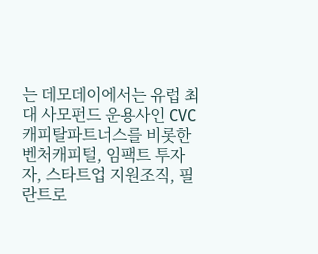는 데모데이에서는 유럽 최대 사모펀드 운용사인 CVC 캐피탈파트너스를 비롯한 벤처캐피털, 임팩트 투자자, 스타트업 지원조직, 필란트로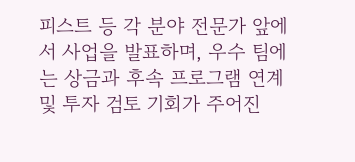피스트 등 각 분야 전문가 앞에서 사업을 발표하며, 우수 팀에는 상금과 후속 프로그램 연계 및 투자 검토 기회가 주어진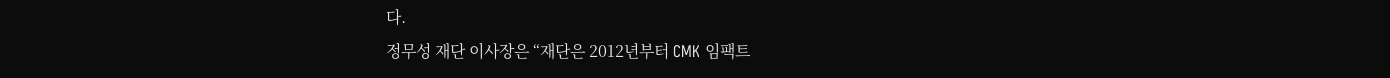다.
정무성 재단 이사장은 “재단은 2012년부터 CMK 임팩트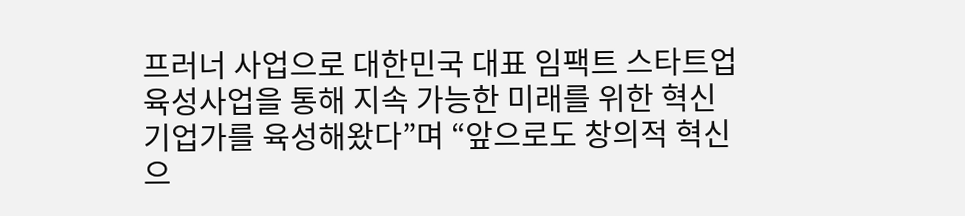프러너 사업으로 대한민국 대표 임팩트 스타트업 육성사업을 통해 지속 가능한 미래를 위한 혁신 기업가를 육성해왔다”며 “앞으로도 창의적 혁신으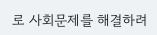로 사회문제를 해결하려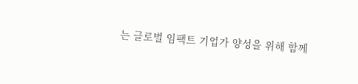는 글로벌 임팩트 기업가 양성을 위해 함께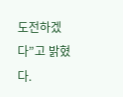도전하겠다”고 밝혔다.